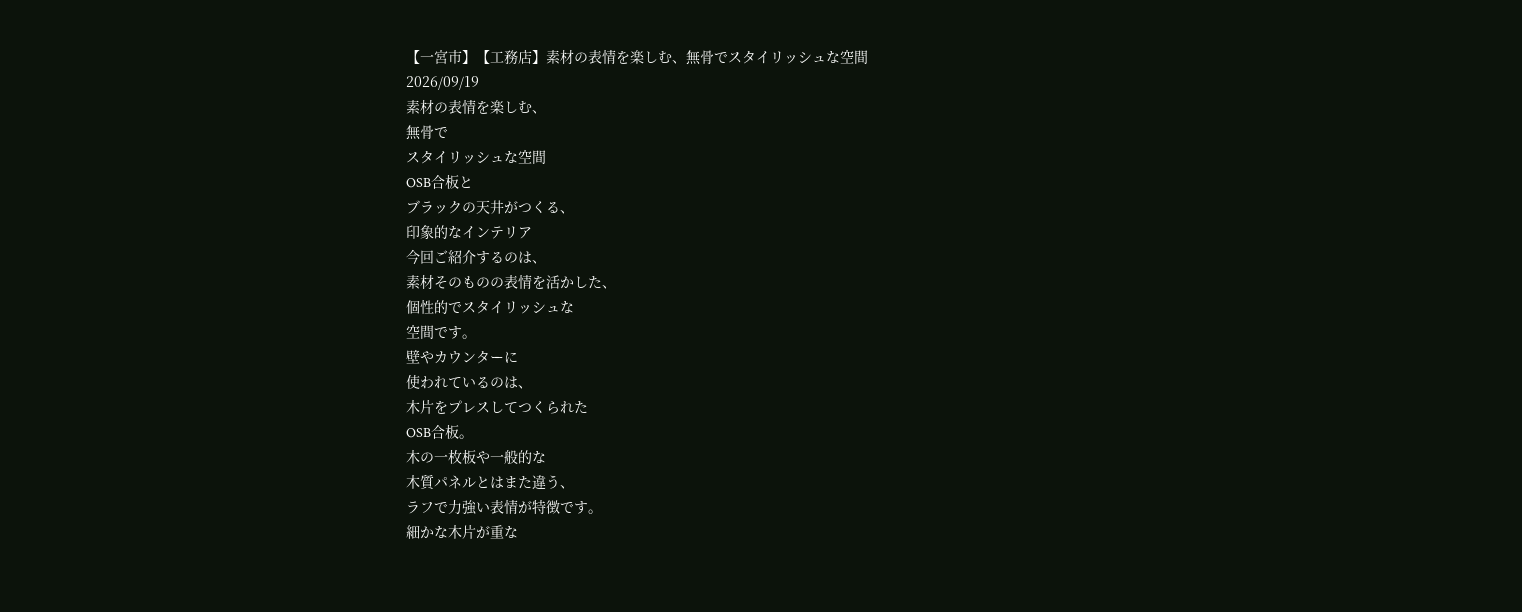【一宮市】【工務店】素材の表情を楽しむ、無骨でスタイリッシュな空間
2026/09/19
素材の表情を楽しむ、
無骨で
スタイリッシュな空間
OSB合板と
ブラックの天井がつくる、
印象的なインテリア
今回ご紹介するのは、
素材そのものの表情を活かした、
個性的でスタイリッシュな
空間です。
壁やカウンターに
使われているのは、
木片をプレスしてつくられた
OSB合板。
木の一枚板や一般的な
木質パネルとはまた違う、
ラフで力強い表情が特徴です。
細かな木片が重な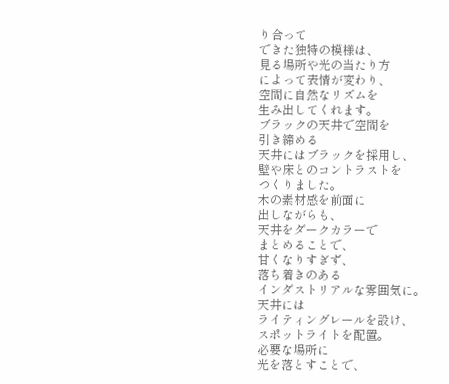り合って
できた独特の模様は、
見る場所や光の当たり方
によって表情が変わり、
空間に自然なリズムを
生み出してくれます。
ブラックの天井で空間を
引き締める
天井にはブラックを採用し、
壁や床とのコントラストを
つくりました。
木の素材感を前面に
出しながらも、
天井をダークカラーで
まとめることで、
甘くなりすぎず、
落ち着きのある
インダストリアルな雰囲気に。
天井には
ライティングレールを設け、
スポットライトを配置。
必要な場所に
光を落とすことで、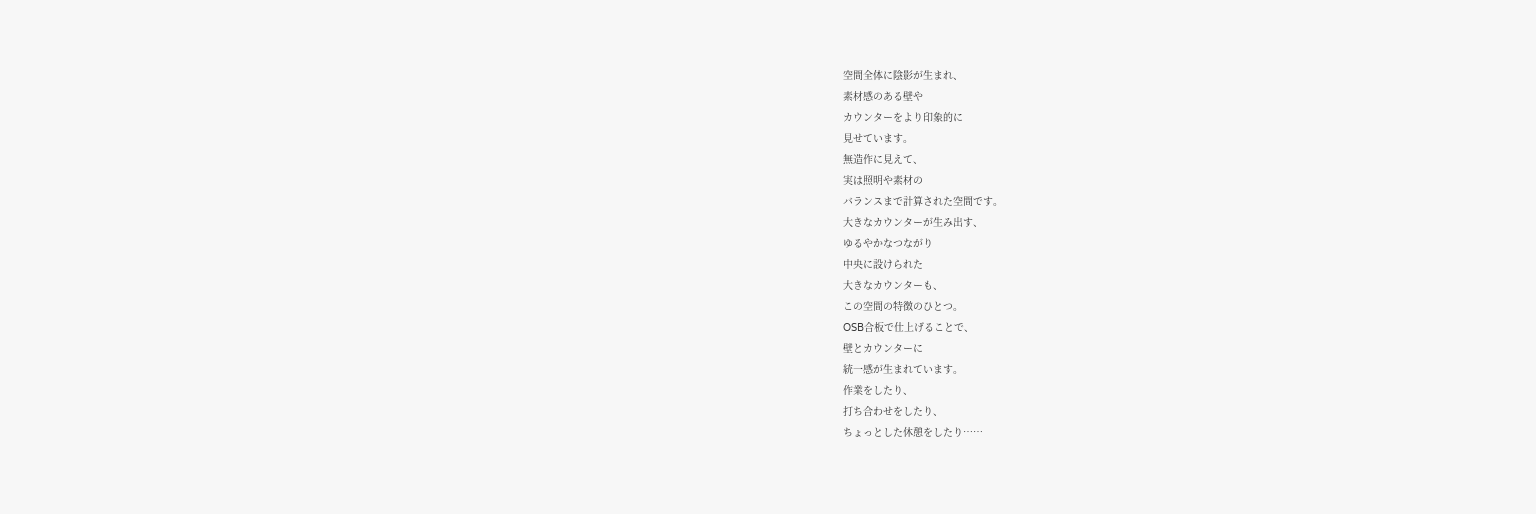空間全体に陰影が生まれ、
素材感のある壁や
カウンターをより印象的に
見せています。
無造作に見えて、
実は照明や素材の
バランスまで計算された空間です。
大きなカウンターが生み出す、
ゆるやかなつながり
中央に設けられた
大きなカウンターも、
この空間の特徴のひとつ。
OSB合板で仕上げることで、
壁とカウンターに
統一感が生まれています。
作業をしたり、
打ち合わせをしたり、
ちょっとした休憩をしたり……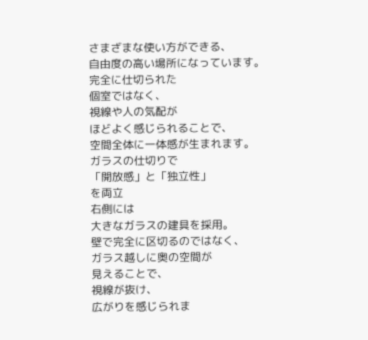さまざまな使い方ができる、
自由度の高い場所になっています。
完全に仕切られた
個室ではなく、
視線や人の気配が
ほどよく感じられることで、
空間全体に一体感が生まれます。
ガラスの仕切りで
「開放感」と「独立性」
を両立
右側には
大きなガラスの建具を採用。
壁で完全に区切るのではなく、
ガラス越しに奥の空間が
見えることで、
視線が抜け、
広がりを感じられま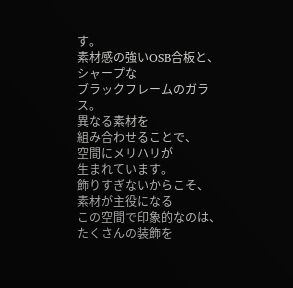す。
素材感の強いOSB合板と、
シャープな
ブラックフレームのガラス。
異なる素材を
組み合わせることで、
空間にメリハリが
生まれています。
飾りすぎないからこそ、
素材が主役になる
この空間で印象的なのは、
たくさんの装飾を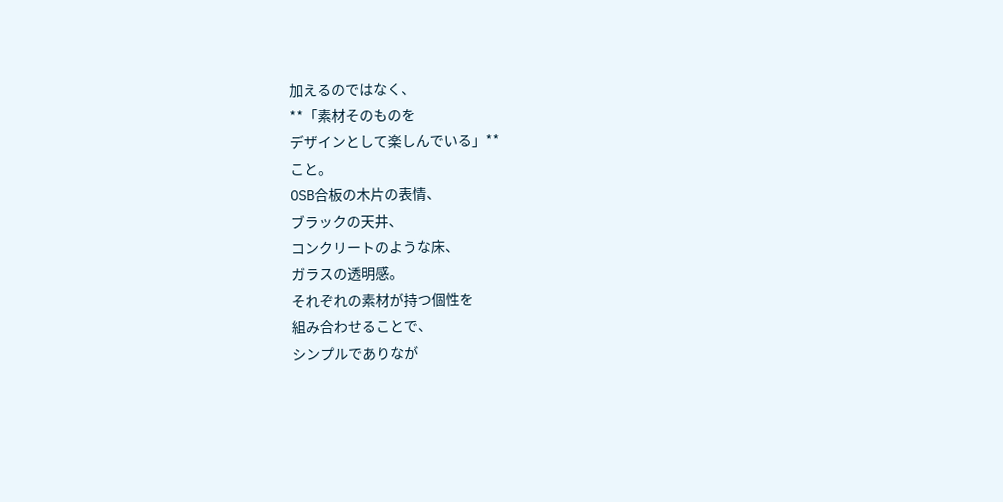加えるのではなく、
**「素材そのものを
デザインとして楽しんでいる」**
こと。
OSB合板の木片の表情、
ブラックの天井、
コンクリートのような床、
ガラスの透明感。
それぞれの素材が持つ個性を
組み合わせることで、
シンプルでありなが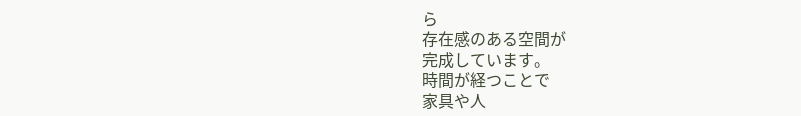ら
存在感のある空間が
完成しています。
時間が経つことで
家具や人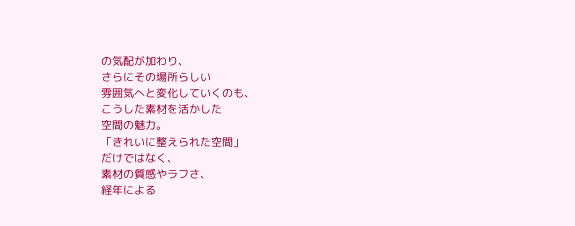の気配が加わり、
さらにその場所らしい
雰囲気へと変化していくのも、
こうした素材を活かした
空間の魅力。
「きれいに整えられた空間」
だけではなく、
素材の質感やラフさ、
経年による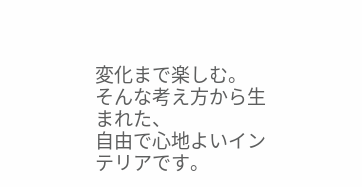変化まで楽しむ。
そんな考え方から生まれた、
自由で心地よいインテリアです。